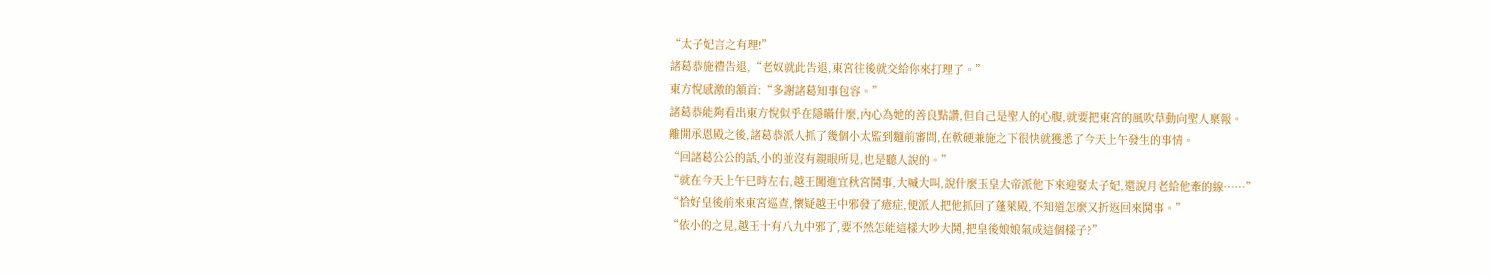“太子妃言之有理!”
諸葛恭施禮告退,“老奴就此告退,東宮往後就交給你來打理了。”
東方悅感激的頷首:“多謝諸葛知事包容。”
諸葛恭能夠看出東方悅似乎在隱瞞什麼,內心為她的善良點讚,但自己是聖人的心腹,就要把東宮的風吹草動向聖人稟報。
離開承恩殿之後,諸葛恭派人抓了幾個小太監到麵前審問,在軟硬兼施之下很快就獲悉了今天上午發生的事情。
“回諸葛公公的話,小的並沒有親眼所見,也是聽人說的。”
“就在今天上午巳時左右,越王闖進宜秋宮鬨事,大喊大叫,說什麼玉皇大帝派他下來迎娶太子妃,還說月老給他牽的線……”
“恰好皇後前來東宮巡查,懷疑越王中邪發了癔症,便派人把他抓回了蓬萊殿,不知道怎麼又折返回來鬨事。”
“依小的之見,越王十有八九中邪了,要不然怎能這樣大吵大鬨,把皇後娘娘氣成這個樣子?”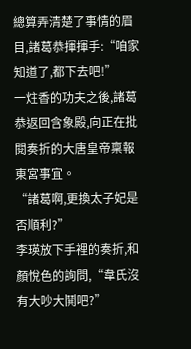總算弄清楚了事情的眉目,諸葛恭揮揮手:“咱家知道了,都下去吧!”
一炷香的功夫之後,諸葛恭返回含象殿,向正在批閱奏折的大唐皇帝稟報東宮事宜。
“諸葛啊,更換太子妃是否順利?”
李瑛放下手裡的奏折,和顏悅色的詢問,“韋氏沒有大吵大鬨吧?”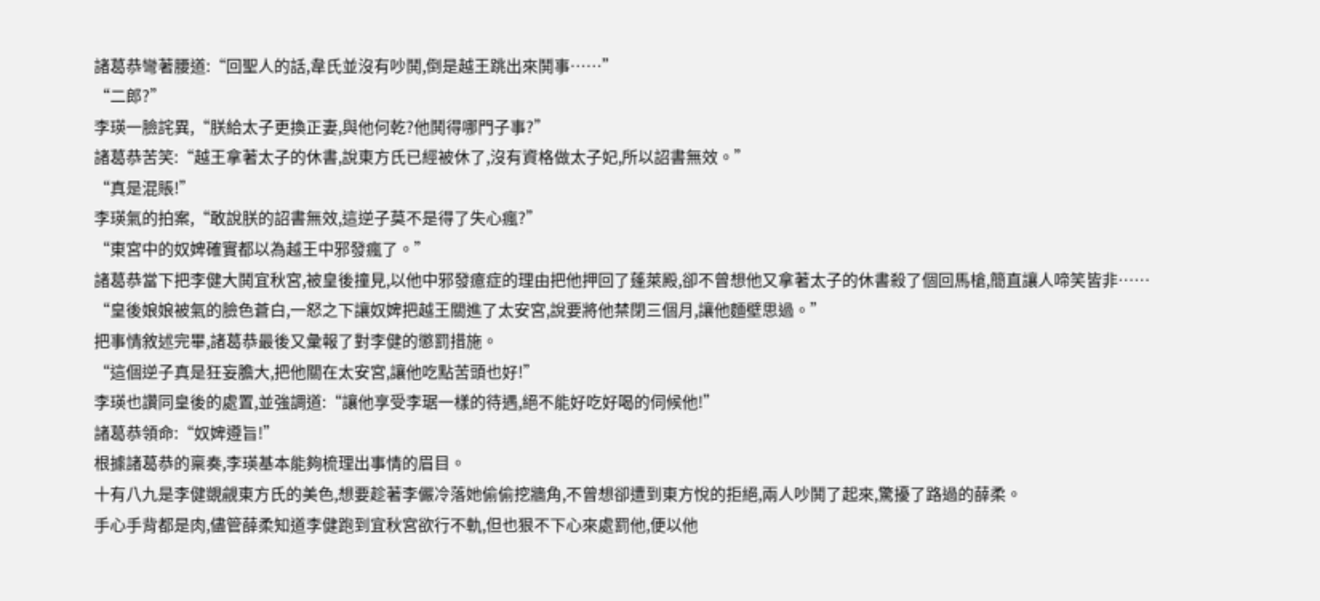諸葛恭彎著腰道:“回聖人的話,韋氏並沒有吵鬨,倒是越王跳出來鬨事……”
“二郎?”
李瑛一臉詫異,“朕給太子更換正妻,與他何乾?他鬨得哪門子事?”
諸葛恭苦笑:“越王拿著太子的休書,說東方氏已經被休了,沒有資格做太子妃,所以詔書無效。”
“真是混賬!”
李瑛氣的拍案,“敢說朕的詔書無效,這逆子莫不是得了失心瘋?”
“東宮中的奴婢確實都以為越王中邪發瘋了。”
諸葛恭當下把李健大鬨宜秋宮,被皇後撞見,以他中邪發癔症的理由把他押回了蓬萊殿,卻不曾想他又拿著太子的休書殺了個回馬槍,簡直讓人啼笑皆非……
“皇後娘娘被氣的臉色蒼白,一怒之下讓奴婢把越王關進了太安宮,說要將他禁閉三個月,讓他麵壁思過。”
把事情敘述完畢,諸葛恭最後又彙報了對李健的懲罰措施。
“這個逆子真是狂妄膽大,把他關在太安宮,讓他吃點苦頭也好!”
李瑛也讚同皇後的處置,並強調道:“讓他享受李琚一樣的待遇,絕不能好吃好喝的伺候他!”
諸葛恭領命:“奴婢遵旨!”
根據諸葛恭的稟奏,李瑛基本能夠梳理出事情的眉目。
十有八九是李健覬覦東方氏的美色,想要趁著李儼冷落她偷偷挖牆角,不曾想卻遭到東方悅的拒絕,兩人吵鬨了起來,驚擾了路過的薛柔。
手心手背都是肉,儘管薛柔知道李健跑到宜秋宮欲行不軌,但也狠不下心來處罰他,便以他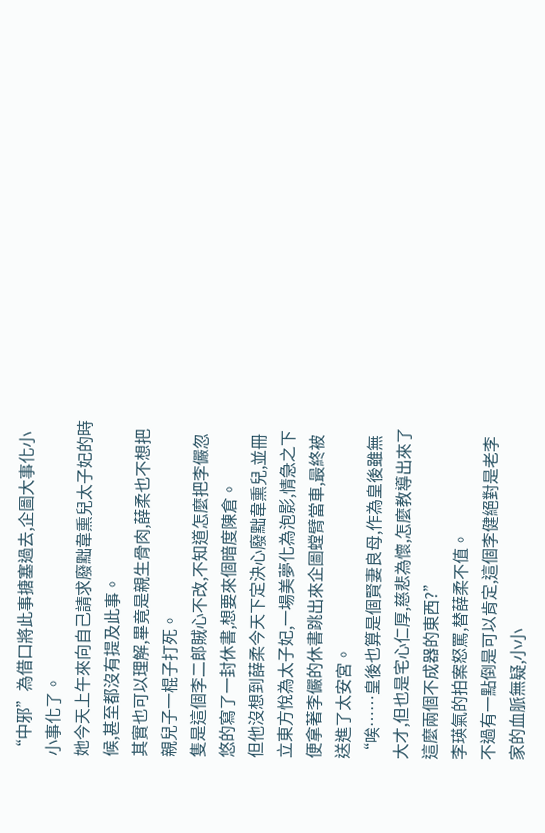“中邪”為借口將此事搪塞過去,企圖大事化小小事化了。
她今天上午來向自己請求廢黜韋熏兒太子妃的時候,甚至都沒有提及此事。
其實也可以理解,畢竟是親生骨肉,薛柔也不想把親兒子一棍子打死。
隻是這個李二郎賊心不改,不知道怎麼把李儼忽悠的寫了一封休書,想要來個暗度陳倉。
但他沒想到薛柔今天下定決心廢黜韋熏兒,並冊立東方悅為太子妃,一場美夢化為泡影,情急之下便拿著李儼的休書跳出來企圖螳臂當車,最終被送進了太安宮。
“唉……皇後也算是個賢妻良母,作為皇後雖無大才,但也是宅心仁厚,慈悲為懷,怎麼教導出來了這麼兩個不成器的東西?”
李瑛氣的拍案怒罵,替薛柔不值。
不過有一點倒是可以肯定,這個李健絕對是老李家的血脈無疑,小小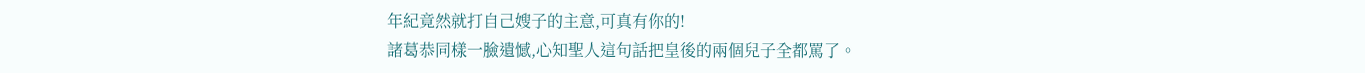年紀竟然就打自己嫂子的主意,可真有你的!
諸葛恭同樣一臉遺憾,心知聖人這句話把皇後的兩個兒子全都罵了。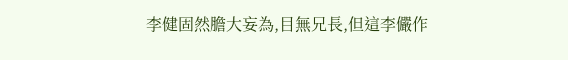李健固然膽大妄為,目無兄長,但這李儼作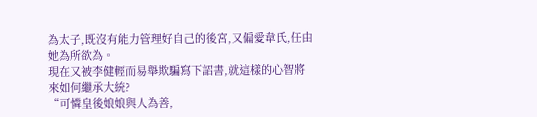為太子,既沒有能力管理好自己的後宮,又偏愛韋氏,任由她為所欲為。
現在又被李健輕而易舉欺騙寫下詔書,就這樣的心智將來如何繼承大統?
“可憐皇後娘娘與人為善,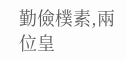勤儉樸素,兩位皇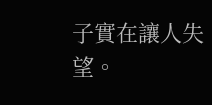子實在讓人失望。